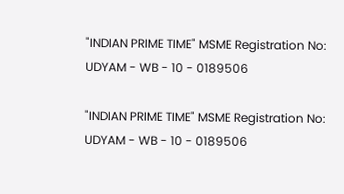"INDIAN PRIME TIME" MSME Registration No: UDYAM - WB - 10 - 0189506

"INDIAN PRIME TIME" MSME Registration No: UDYAM - WB - 10 - 0189506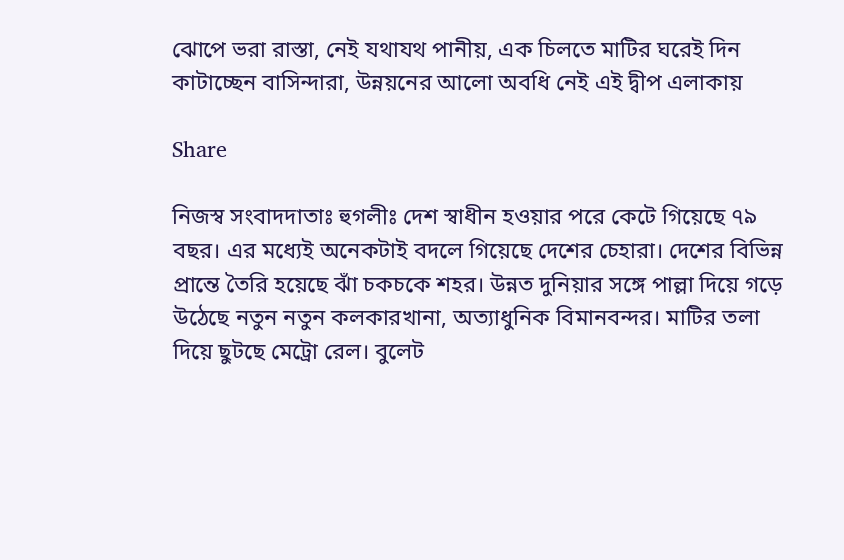ঝোপে ভরা রাস্তা, নেই যথাযথ পানীয়, এক চিলতে মাটির ঘরেই দিন কাটাচ্ছেন বাসিন্দারা, উন্নয়নের আলো অবধি নেই এই দ্বীপ এলাকায়

Share

নিজস্ব সংবাদদাতাঃ হুগলীঃ দেশ স্বাধীন হওয়ার পরে কেটে গিয়েছে ৭৯ বছর। এর মধ্যেই অনেকটাই বদলে গিয়েছে দেশের চেহারা। দেশের বিভিন্ন প্রান্তে তৈরি হয়েছে ঝাঁ চকচকে শহর। উন্নত দুনিয়ার সঙ্গে পাল্লা দিয়ে গড়ে উঠেছে নতুন নতুন কলকারখানা, অত্যাধুনিক বিমানবন্দর। মাটির তলা দিয়ে ছুটছে মেট্রো রেল। বুলেট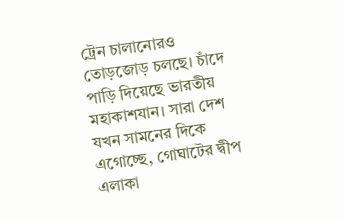ট্রেন চালানোরও তোড়জোড় চলছে। চাঁদে পাড়ি দিয়েছে ভারতীয় মহাকাশযান। সারা দেশ যখন সামনের দিকে এগোচ্ছে, গোঘাটের দ্বীপ এলাকা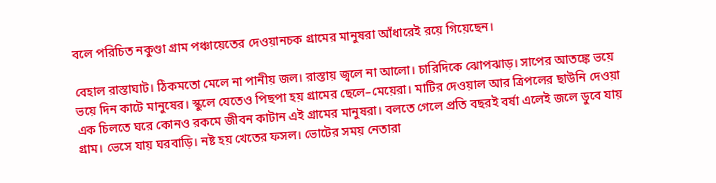বলে পরিচিত নকুণ্ডা গ্রাম পঞ্চায়েতের দেওয়ানচক গ্রামের মানুষরা আঁধারেই রয়ে গিয়েছেন।

বেহাল রাস্তাঘাট। ঠিকমতো মেলে না পানীয় জল। রাস্তায় জ্বলে না আলো। চারিদিকে ঝোপঝাড়। সাপের আতঙ্কে ভয়ে ভয়ে দিন কাটে মানুষের। স্কুলে যেতেও পিছপা হয় গ্রামের ছেলে–মেয়েরা। মাটির দেওয়াল আর ত্রিপলের ছাউনি দেওয়া এক চিলতে ঘরে কোনও রকমে জীবন কাটান এই গ্রামের মানুষরা। বলতে গেলে প্রতি বছরই বর্ষা এলেই জলে ডুবে যায় গ্রাম। ভেসে যায় ঘরবাড়ি। নষ্ট হয় খেতের ফসল। ভোটের সময় নেতারা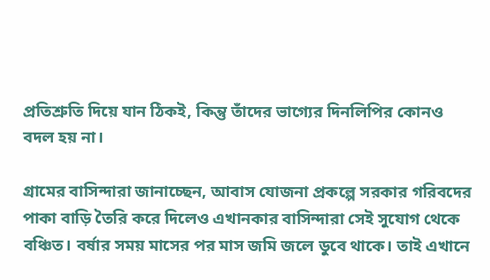প্রতিশ্রুতি দিয়ে যান ঠিকই, কিন্তু তাঁদের ভাগ্যের দিনলিপির কোনও বদল হয় না।

গ্রামের বাসিন্দারা জানাচ্ছেন, আবাস যোজনা প্রকল্পে সরকার গরিবদের পাকা বাড়ি তৈরি করে দিলেও এখানকার বাসিন্দারা সেই সুযোগ থেকে বঞ্চিত। বর্ষার সময় মাসের পর মাস জমি জলে ডুবে থাকে। তাই এখানে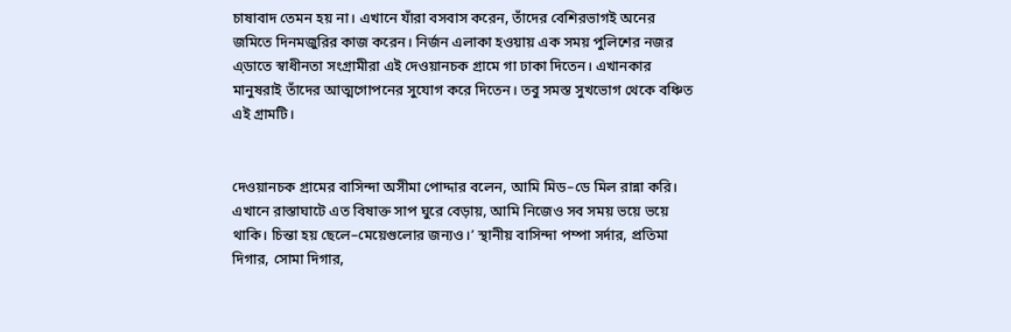চাষাবাদ তেমন হয় না। এখানে যাঁরা বসবাস করেন, তাঁদের বেশিরভাগই অনের জমিতে দিনমজুরির কাজ করেন। নির্জন এলাকা হওয়ায় এক সময় পুলিশের নজর এ়ডাতে স্বাধীনতা সংগ্রামীরা এই দেওয়ানচক গ্রামে গা ঢাকা দিতেন। এখানকার মানুষরাই তাঁদের আত্মগোপনের সুযোগ করে দিতেন। তবু সমস্ত সুখভোগ থেকে বঞ্চিত এই গ্রামটি।


দেওয়ানচক গ্রামের বাসিন্দা অসীমা পোদ্দার বলেন, আমি মিড–ডে মিল রান্না করি। এখানে রাস্তাঘাটে এত বিষাক্ত সাপ ঘুরে বেড়ায়, আমি নিজেও সব সময় ভয়ে ভয়ে থাকি। চিন্তা হয় ছেলে–মেয়েগুলোর জন্যও।’ স্থানীয় বাসিন্দা পম্পা সর্দার, প্রতিমা দিগার, সোমা দিগার,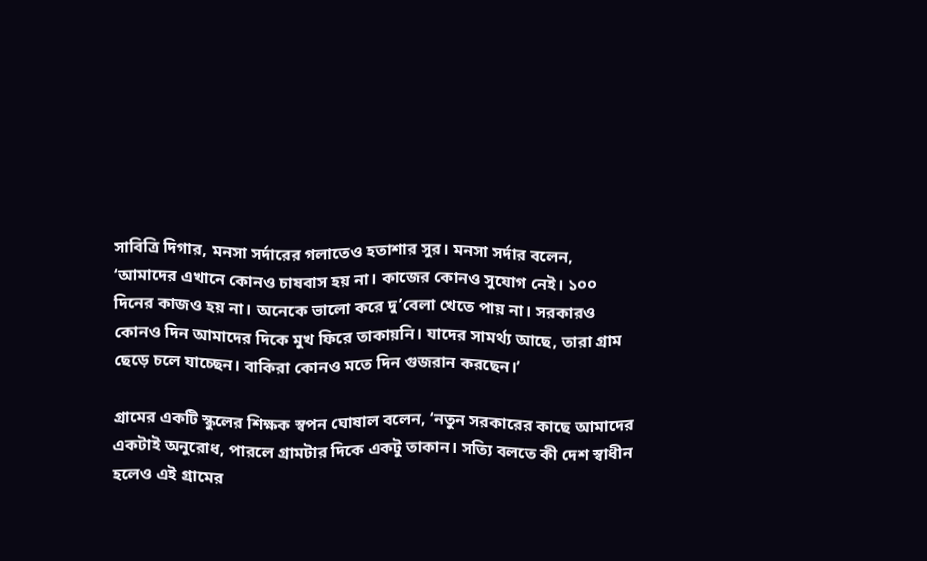সাবিত্রি দিগার, মনসা সর্দারের গলাতেও হতাশার সুর। মনসা সর্দার বলেন, ‘আমাদের এখানে কোনও চাষবাস হয় না। কাজের কোনও সুযোগ নেই। ১০০ দিনের কাজও হয় না। অনেকে ভালো করে দু’বেলা খেতে পায় না। সরকারও কোনও দিন আমাদের দিকে মুখ ফিরে তাকায়নি। যাদের সামর্থ্য আছে, তারা গ্রাম ছেড়ে চলে যাচ্ছেন। বাকিরা কোনও মতে দিন গুজরান করছেন।’

গ্রামের একটি স্কুলের শিক্ষক স্বপন ঘোষাল বলেন, ‘নতুন সরকারের কাছে আমাদের একটাই অনুরোধ, পারলে গ্রামটার দিকে একটু তাকান। সত্যি বলতে কী দেশ স্বাধীন হলেও এই গ্রামের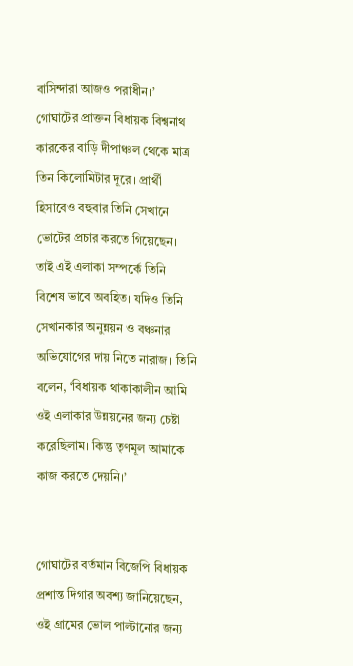বাসিন্দারা আজও পরাধীন।’ গোঘাটের প্রাক্তন বিধায়ক বিশ্বনাথ কারকের বাড়ি দীপাঞ্চল থেকে মাত্র তিন কিলোমিটার দূরে। প্রার্থী হিসাবেও বহুবার তিনি সেখানে ভোটের প্রচার করতে গিয়েছেন। তাই এই এলাকা সম্পর্কে তিনি বিশেষ ভাবে অবহিত। যদিও তিনি সেখানকার অনুন্নয়ন ও বঞ্চনার অভিযোগের দায় নিতে নারাজ। তিনি বলেন, ‘বিধায়ক থাকাকালীন আমি ওই এলাকার উন্নয়নের জন্য চেষ্টা করেছিলাম। কিন্তু তৃণমূল আমাকে কাজ করতে দেয়নি।’


গোঘাটের বর্তমান বিজেপি বিধায়ক প্রশান্ত দিগার অবশ্য জানিয়েছেন, ওই গ্রামের ভোল পাল্টানোর জন্য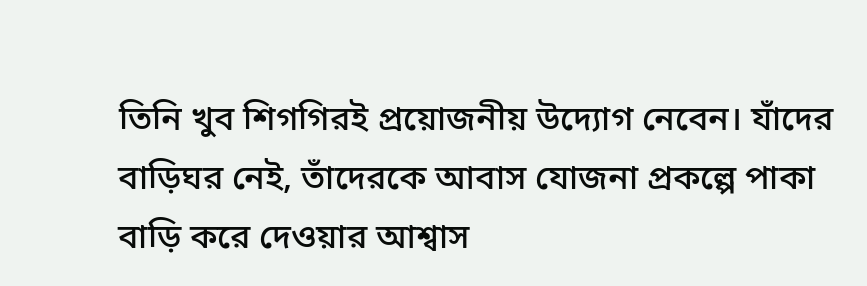তিনি খুব শিগগিরই প্রয়োজনীয় উদ্যোগ নেবেন। যাঁদের বাড়িঘর নেই, তাঁদেরকে আবাস যোজনা প্রকল্পে পাকা বাড়ি করে দেওয়ার আশ্বাস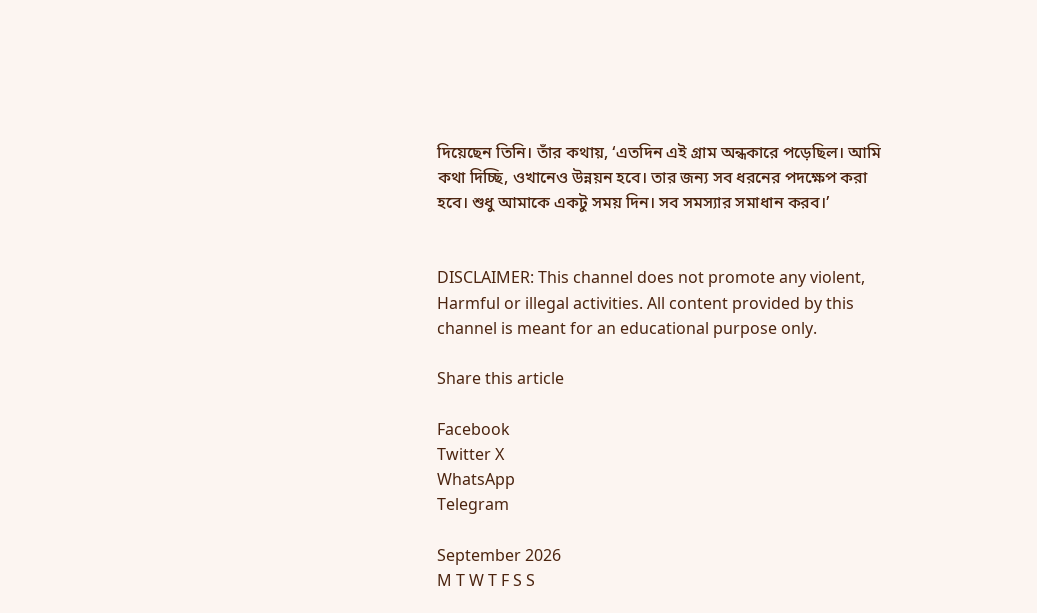দিয়েছেন তিনি। তাঁর কথায়, ‘এতদিন এই গ্রাম অন্ধকারে পড়েছিল। আমি কথা দিচ্ছি, ওখানেও উন্নয়ন হবে। তার জন্য সব ধরনের পদক্ষেপ করা হবে। শুধু আমাকে একটু সময় দিন। সব সমস্যার সমাধান করব।’


DISCLAIMER: This channel does not promote any violent, Harmful or illegal activities. All content provided by this channel is meant for an educational purpose only.

Share this article

Facebook
Twitter X
WhatsApp
Telegram

September 2026
M T W T F S S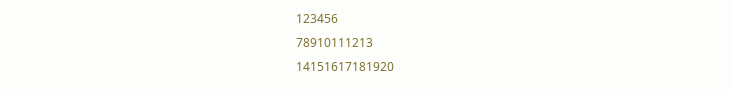123456
78910111213
14151617181920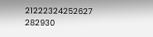21222324252627
282930